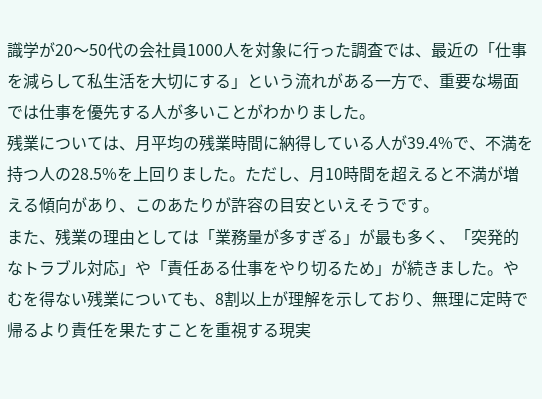識学が20〜50代の会社員1000人を対象に行った調査では、最近の「仕事を減らして私生活を大切にする」という流れがある一方で、重要な場面では仕事を優先する人が多いことがわかりました。
残業については、月平均の残業時間に納得している人が39.4%で、不満を持つ人の28.5%を上回りました。ただし、月10時間を超えると不満が増える傾向があり、このあたりが許容の目安といえそうです。
また、残業の理由としては「業務量が多すぎる」が最も多く、「突発的なトラブル対応」や「責任ある仕事をやり切るため」が続きました。やむを得ない残業についても、8割以上が理解を示しており、無理に定時で帰るより責任を果たすことを重視する現実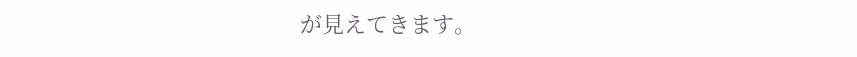が見えてきます。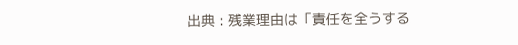出典 : 残業理由は「責任を全うする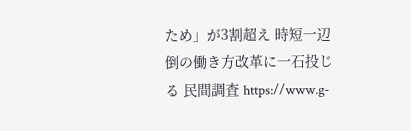ため」が3割超え 時短一辺倒の働き方改革に一石投じる 民間調査 https://www.g-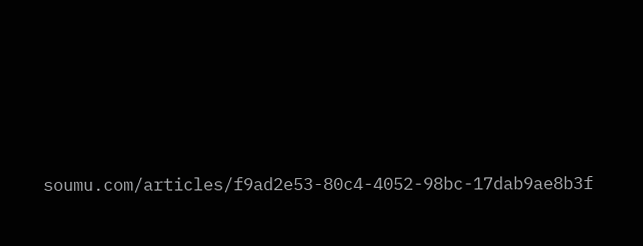soumu.com/articles/f9ad2e53-80c4-4052-98bc-17dab9ae8b3f